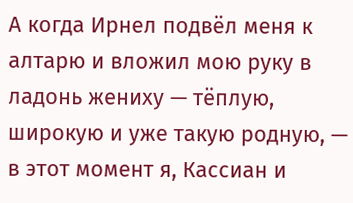А когда Ирнел подвёл меня к алтарю и вложил мою руку в ладонь жениху — тёплую, широкую и уже такую родную, — в этот момент я, Кассиан и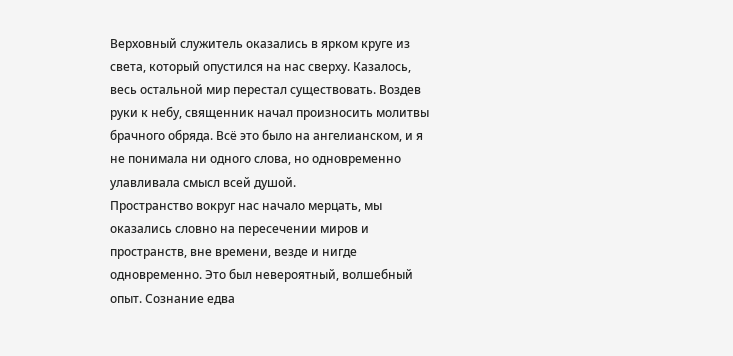Верховный служитель оказались в ярком круге из света, который опустился на нас сверху. Казалось, весь остальной мир перестал существовать. Воздев руки к небу, священник начал произносить молитвы брачного обряда. Всё это было на ангелианском, и я не понимала ни одного слова, но одновременно улавливала смысл всей душой.
Пространство вокруг нас начало мерцать, мы оказались словно на пересечении миров и пространств, вне времени, везде и нигде одновременно. Это был невероятный, волшебный опыт. Сознание едва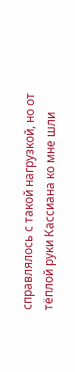справлялось с такой нагрузкой, но от тёплой руки Кассиана ко мне шли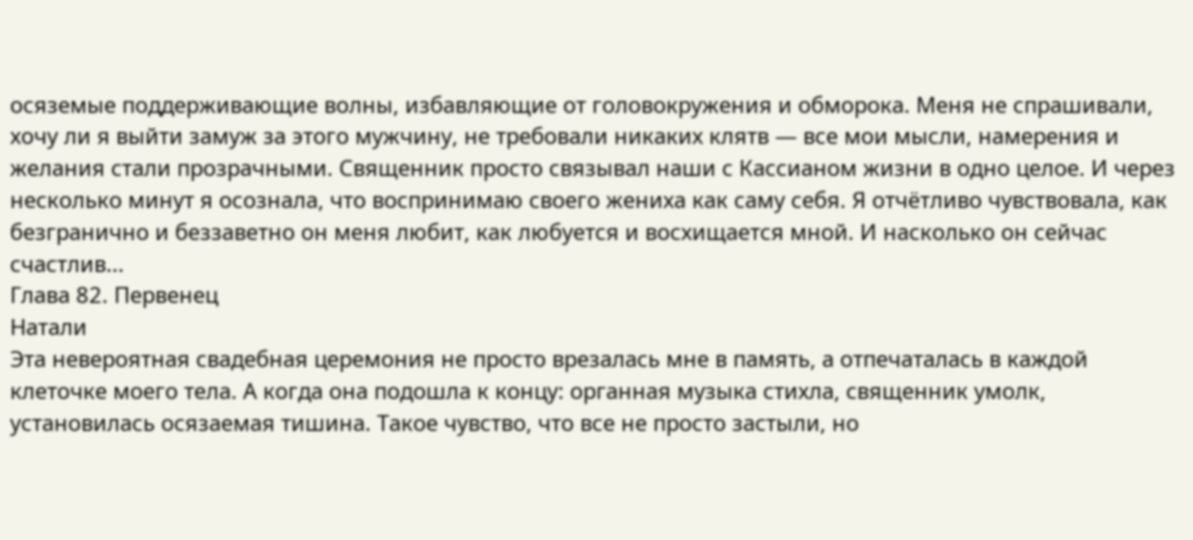осяземые поддерживающие волны, избавляющие от головокружения и обморока. Меня не спрашивали, хочу ли я выйти замуж за этого мужчину, не требовали никаких клятв — все мои мысли, намерения и желания стали прозрачными. Священник просто связывал наши с Кассианом жизни в одно целое. И через несколько минут я осознала, что воспринимаю своего жениха как саму себя. Я отчётливо чувствовала, как безгранично и беззаветно он меня любит, как любуется и восхищается мной. И насколько он сейчас счастлив...
Глава 82. Первенец
Натали
Эта невероятная свадебная церемония не просто врезалась мне в память, а отпечаталась в каждой клеточке моего тела. А когда она подошла к концу: органная музыка стихла, священник умолк, установилась осязаемая тишина. Такое чувство, что все не просто застыли, но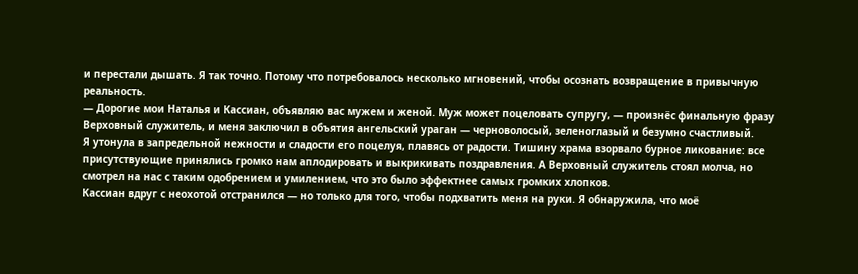и перестали дышать. Я так точно. Потому что потребовалось несколько мгновений, чтобы осознать возвращение в привычную реальность.
— Дорогие мои Наталья и Кассиан, объявляю вас мужем и женой. Муж может поцеловать супругу, — произнёс финальную фразу Верховный служитель, и меня заключил в объятия ангельский ураган — черноволосый, зеленоглазый и безумно счастливый.
Я утонула в запредельной нежности и сладости его поцелуя, плавясь от радости. Тишину храма взорвало бурное ликование: все присутствующие принялись громко нам аплодировать и выкрикивать поздравления. А Верховный служитель стоял молча, но смотрел на нас с таким одобрением и умилением, что это было эффектнее самых громких хлопков.
Кассиан вдруг с неохотой отстранился — но только для того, чтобы подхватить меня на руки. Я обнаружила, что моё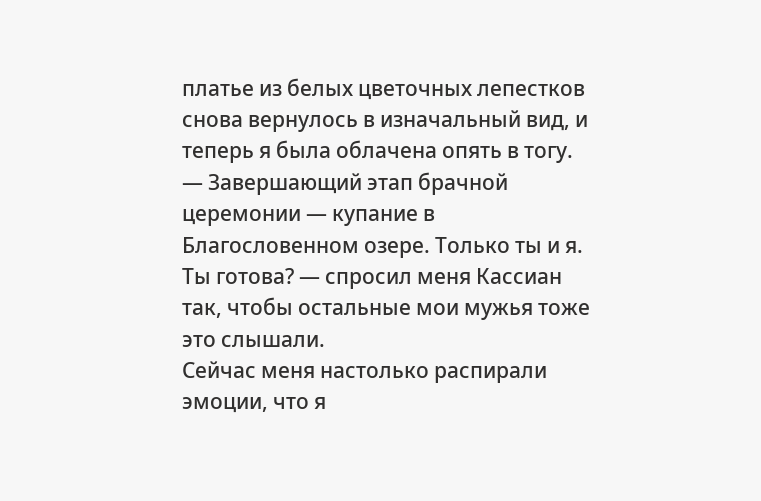платье из белых цветочных лепестков снова вернулось в изначальный вид, и теперь я была облачена опять в тогу.
— Завершающий этап брачной церемонии — купание в Благословенном озере. Только ты и я. Ты готова? — спросил меня Кассиан так, чтобы остальные мои мужья тоже это слышали.
Сейчас меня настолько распирали эмоции, что я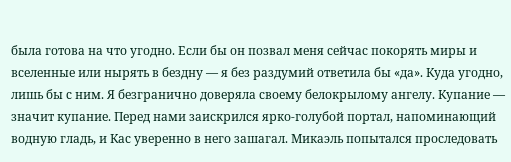была готова на что угодно. Если бы он позвал меня сейчас покорять миры и вселенные или нырять в бездну — я без раздумий ответила бы «да». Куда угодно, лишь бы с ним. Я безгранично доверяла своему белокрылому ангелу. Купание — значит купание. Перед нами заискрился ярко-голубой портал, напоминающий водную гладь, и Кас уверенно в него зашагал. Микаэль попытался проследовать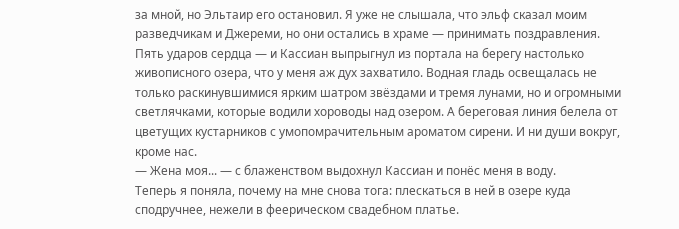за мной, но Эльтаир его остановил. Я уже не слышала, что эльф сказал моим разведчикам и Джереми, но они остались в храме — принимать поздравления.
Пять ударов сердца — и Кассиан выпрыгнул из портала на берегу настолько живописного озера, что у меня аж дух захватило. Водная гладь освещалась не только раскинувшимися ярким шатром звёздами и тремя лунами, но и огромными светлячками, которые водили хороводы над озером. А береговая линия белела от цветущих кустарников с умопомрачительным ароматом сирени. И ни души вокруг, кроме нас.
— Жена моя... — с блаженством выдохнул Кассиан и понёс меня в воду.
Теперь я поняла, почему на мне снова тога: плескаться в ней в озере куда сподручнее, нежели в феерическом свадебном платье.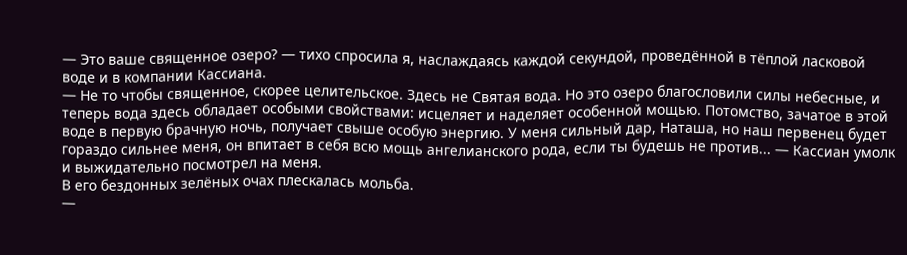— Это ваше священное озеро? — тихо спросила я, наслаждаясь каждой секундой, проведённой в тёплой ласковой воде и в компании Кассиана.
— Не то чтобы священное, скорее целительское. Здесь не Святая вода. Но это озеро благословили силы небесные, и теперь вода здесь обладает особыми свойствами: исцеляет и наделяет особенной мощью. Потомство, зачатое в этой воде в первую брачную ночь, получает свыше особую энергию. У меня сильный дар, Наташа, но наш первенец будет гораздо сильнее меня, он впитает в себя всю мощь ангелианского рода, если ты будешь не против... — Кассиан умолк и выжидательно посмотрел на меня.
В его бездонных зелёных очах плескалась мольба.
—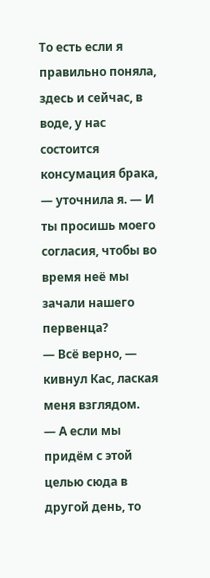То есть если я правильно поняла, здесь и сейчас, в воде, у нас состоится консумация брака, — уточнила я. — И ты просишь моего согласия, чтобы во время неё мы зачали нашего первенца?
— Всё верно, — кивнул Кас, лаская меня взглядом.
— А если мы придём с этой целью сюда в другой день, то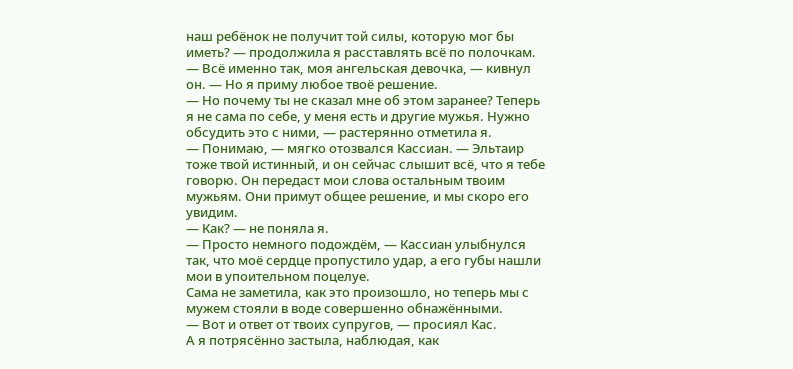наш ребёнок не получит той силы, которую мог бы иметь? — продолжила я расставлять всё по полочкам.
— Всё именно так, моя ангельская девочка, — кивнул он. — Но я приму любое твоё решение.
— Но почему ты не сказал мне об этом заранее? Теперь я не сама по себе, у меня есть и другие мужья. Нужно обсудить это с ними, — растерянно отметила я.
— Понимаю, — мягко отозвался Кассиан. — Эльтаир тоже твой истинный, и он сейчас слышит всё, что я тебе говорю. Он передаст мои слова остальным твоим мужьям. Они примут общее решение, и мы скоро его увидим.
— Как? — не поняла я.
— Просто немного подождём, — Кассиан улыбнулся так, что моё сердце пропустило удар, а его губы нашли мои в упоительном поцелуе.
Сама не заметила, как это произошло, но теперь мы с мужем стояли в воде совершенно обнажёнными.
— Вот и ответ от твоих супругов, — просиял Кас.
А я потрясённо застыла, наблюдая, как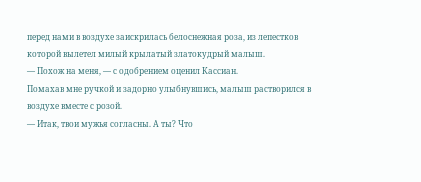перед нами в воздухе заискрилась белоснежная роза, из лепестков которой вылетел милый крылатый златокудрый малыш.
— Похож на меня, — с одобрением оценил Кассиан.
Помахав мне ручкой и задорно улыбнувшись, малыш растворился в воздухе вместе с розой.
— Итак, твои мужья согласны. А ты? Что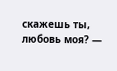скажешь ты, любовь моя? —